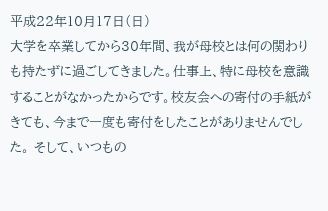平成22年10月17日(日)
大学を卒業してから30年間、我が母校とは何の関わりも持たずに過ごしてきました。仕事上、特に母校を意識することがなかったからです。校友会への寄付の手紙がきても、今まで一度も寄付をしたことがありませんでした。 そして、いつもの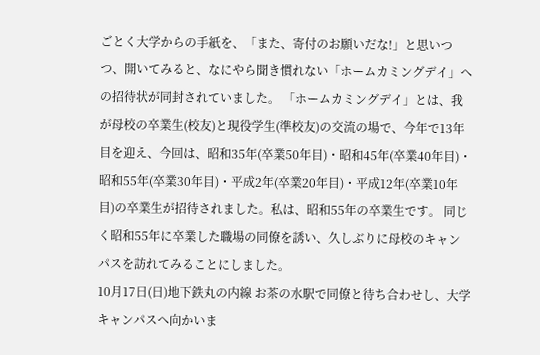ごとく大学からの手紙を、「また、寄付のお願いだな!」と思いつつ、開いてみると、なにやら聞き慣れない「ホームカミングデイ」への招待状が同封されていました。 「ホームカミングデイ」とは、我が母校の卒業生(校友)と現役学生(準校友)の交流の場で、今年で13年目を迎え、今回は、昭和35年(卒業50年目)・昭和45年(卒業40年目)・昭和55年(卒業30年目)・平成2年(卒業20年目)・平成12年(卒業10年目)の卒業生が招待されました。私は、昭和55年の卒業生です。 同じく昭和55年に卒業した職場の同僚を誘い、久しぶりに母校のキャンパスを訪れてみることにしました。
10月17日(日)地下鉄丸の内線 お茶の水駅で同僚と待ち合わせし、大学キャンパスへ向かいま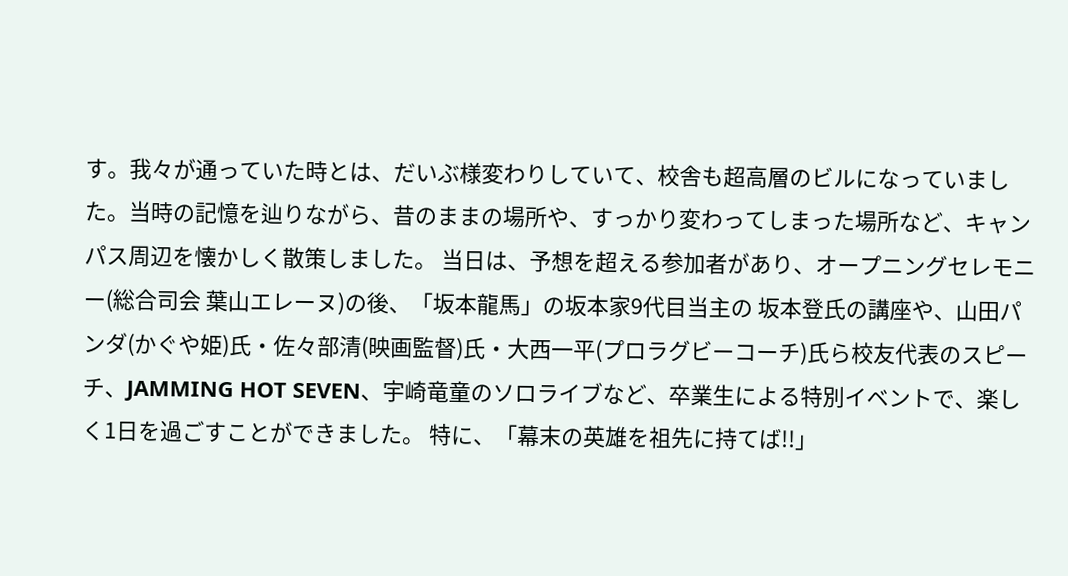す。我々が通っていた時とは、だいぶ様変わりしていて、校舎も超高層のビルになっていました。当時の記憶を辿りながら、昔のままの場所や、すっかり変わってしまった場所など、キャンパス周辺を懐かしく散策しました。 当日は、予想を超える参加者があり、オープニングセレモニー(総合司会 葉山エレーヌ)の後、「坂本龍馬」の坂本家9代目当主の 坂本登氏の講座や、山田パンダ(かぐや姫)氏・佐々部清(映画監督)氏・大西一平(プロラグビーコーチ)氏ら校友代表のスピーチ、JAMMING HOT SEVEN、宇崎竜童のソロライブなど、卒業生による特別イベントで、楽しく1日を過ごすことができました。 特に、「幕末の英雄を祖先に持てば!!」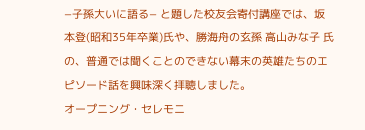−子孫大いに語る− と題した校友会寄付講座では、坂本登(昭和35年卒業)氏や、勝海舟の玄孫 高山みな子 氏の、普通では聞くことのできない幕末の英雄たちのエピソード話を興味深く拝聴しました。
オープニング・セレモニ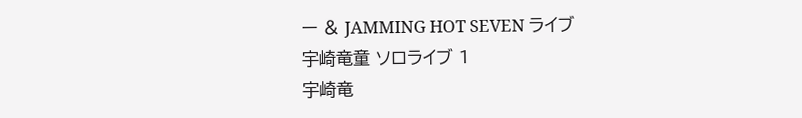ー & JAMMING HOT SEVEN ライブ
宇崎竜童 ソロライブ 1
宇崎竜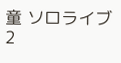童 ソロライブ 2